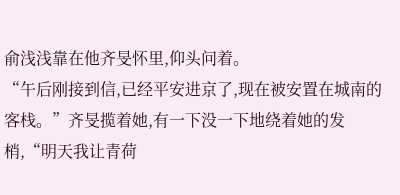俞浅浅靠在他齐旻怀里,仰头问着。
“午后刚接到信,已经平安进京了,现在被安置在城南的客栈。”齐旻揽着她,有一下没一下地绕着她的发梢,“明天我让青荷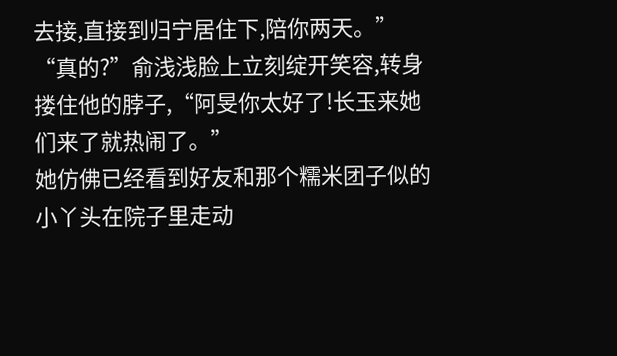去接,直接到归宁居住下,陪你两天。”
“真的?”俞浅浅脸上立刻绽开笑容,转身搂住他的脖子,“阿旻你太好了!长玉来她们来了就热闹了。”
她仿佛已经看到好友和那个糯米团子似的小丫头在院子里走动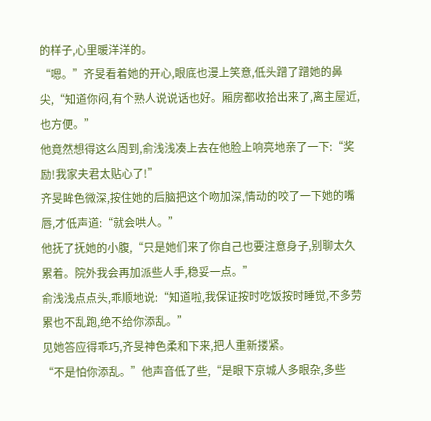的样子,心里暖洋洋的。
“嗯。”齐旻看着她的开心,眼底也漫上笑意,低头蹭了蹭她的鼻尖,“知道你闷,有个熟人说说话也好。厢房都收拾出来了,离主屋近,也方便。”
他竟然想得这么周到,俞浅浅凑上去在他脸上响亮地亲了一下:“奖励!我家夫君太贴心了!”
齐旻眸色微深,按住她的后脑把这个吻加深,情动的咬了一下她的嘴唇,才低声道:“就会哄人。”
他抚了抚她的小腹,“只是她们来了你自己也要注意身子,别聊太久累着。院外我会再加派些人手,稳妥一点。”
俞浅浅点点头,乖顺地说:“知道啦,我保证按时吃饭按时睡觉,不多劳累也不乱跑,绝不给你添乱。”
见她答应得乖巧,齐旻神色柔和下来,把人重新搂紧。
“不是怕你添乱。”他声音低了些,“是眼下京城人多眼杂,多些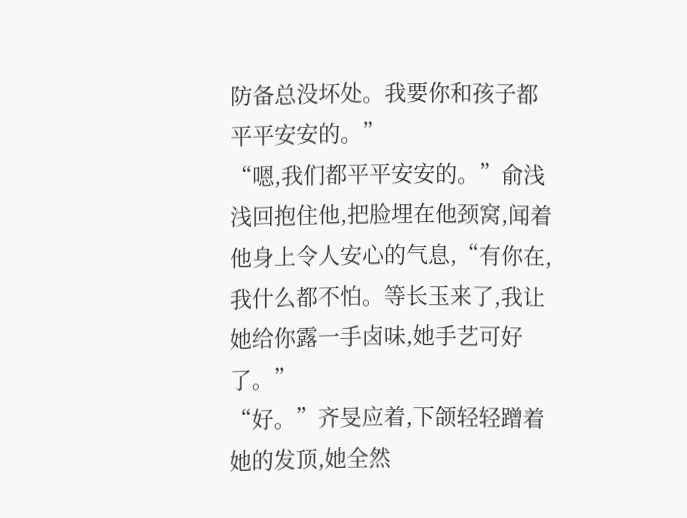防备总没坏处。我要你和孩子都平平安安的。”
“嗯,我们都平平安安的。”俞浅浅回抱住他,把脸埋在他颈窝,闻着他身上令人安心的气息,“有你在,我什么都不怕。等长玉来了,我让她给你露一手卤味,她手艺可好了。”
“好。”齐旻应着,下颌轻轻蹭着她的发顶,她全然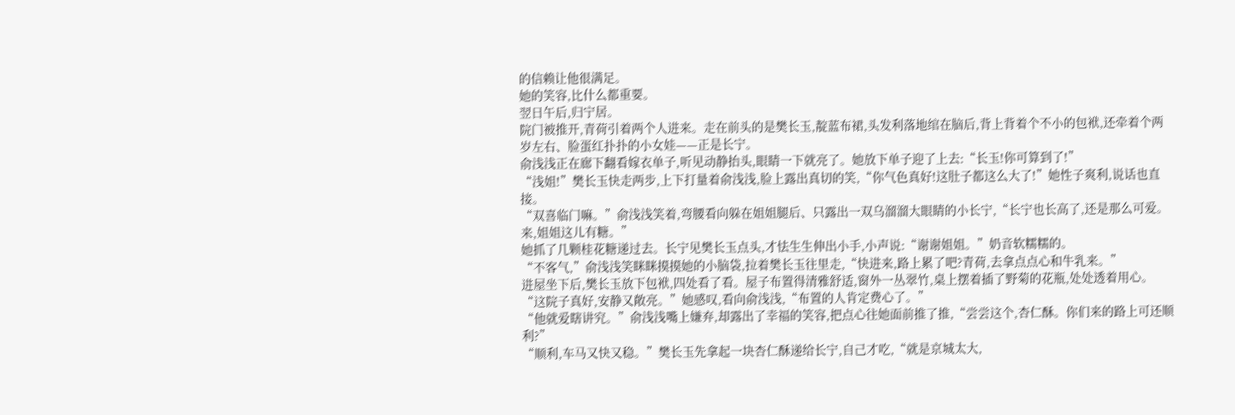的信赖让他很满足。
她的笑容,比什么都重要。
翌日午后,归宁居。
院门被推开,青荷引着两个人进来。走在前头的是樊长玉,靛蓝布裙,头发利落地绾在脑后,背上背着个不小的包袱,还牵着个两岁左右、脸蛋红扑扑的小女娃——正是长宁。
俞浅浅正在廊下翻看嫁衣单子,听见动静抬头,眼睛一下就亮了。她放下单子迎了上去:“长玉!你可算到了!”
“浅姐!”樊长玉快走两步,上下打量着俞浅浅,脸上露出真切的笑,“你气色真好!这肚子都这么大了!”她性子爽利,说话也直接。
“双喜临门嘛。”俞浅浅笑着,弯腰看向躲在姐姐腿后、只露出一双乌溜溜大眼睛的小长宁,“长宁也长高了,还是那么可爱。来,姐姐这儿有糖。”
她抓了几颗桂花糖递过去。长宁见樊长玉点头,才怯生生伸出小手,小声说:“谢谢姐姐。”奶音软糯糯的。
“不客气,”俞浅浅笑眯眯摸摸她的小脑袋,拉着樊长玉往里走,“快进来,路上累了吧?青荷,去拿点点心和牛乳来。”
进屋坐下后,樊长玉放下包袱,四处看了看。屋子布置得清雅舒适,窗外一丛翠竹,桌上摆着插了野菊的花瓶,处处透着用心。
“这院子真好,安静又敞亮。”她感叹,看向俞浅浅,“布置的人肯定费心了。”
“他就爱瞎讲究。”俞浅浅嘴上嫌弃,却露出了幸福的笑容,把点心往她面前推了推,“尝尝这个,杏仁酥。你们来的路上可还顺利?”
“顺利,车马又快又稳。”樊长玉先拿起一块杏仁酥递给长宁,自己才吃,“就是京城太大,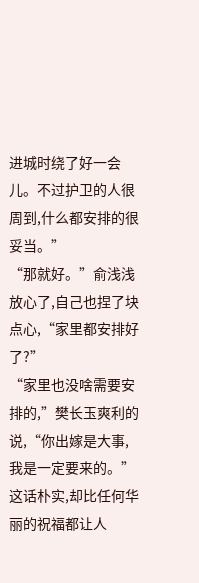进城时绕了好一会儿。不过护卫的人很周到,什么都安排的很妥当。”
“那就好。”俞浅浅放心了,自己也捏了块点心,“家里都安排好了?”
“家里也没啥需要安排的,”樊长玉爽利的说,“你出嫁是大事,我是一定要来的。”
这话朴实,却比任何华丽的祝福都让人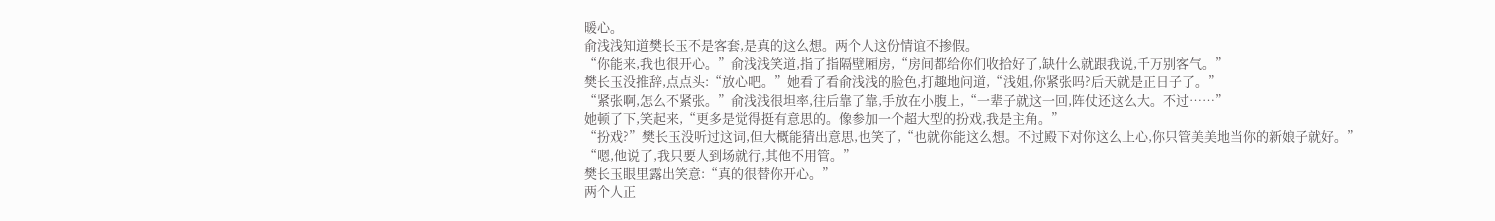暖心。
俞浅浅知道樊长玉不是客套,是真的这么想。两个人这份情谊不掺假。
“你能来,我也很开心。”俞浅浅笑道,指了指隔壁厢房,“房间都给你们收拾好了,缺什么就跟我说,千万别客气。”
樊长玉没推辞,点点头:“放心吧。”她看了看俞浅浅的脸色,打趣地问道,“浅姐,你紧张吗?后天就是正日子了。”
“紧张啊,怎么不紧张。”俞浅浅很坦率,往后靠了靠,手放在小腹上,“一辈子就这一回,阵仗还这么大。不过……”
她顿了下,笑起来,“更多是觉得挺有意思的。像参加一个超大型的扮戏,我是主角。”
“扮戏?”樊长玉没听过这词,但大概能猜出意思,也笑了,“也就你能这么想。不过殿下对你这么上心,你只管美美地当你的新娘子就好。”
“嗯,他说了,我只要人到场就行,其他不用管。”
樊长玉眼里露出笑意:“真的很替你开心。”
两个人正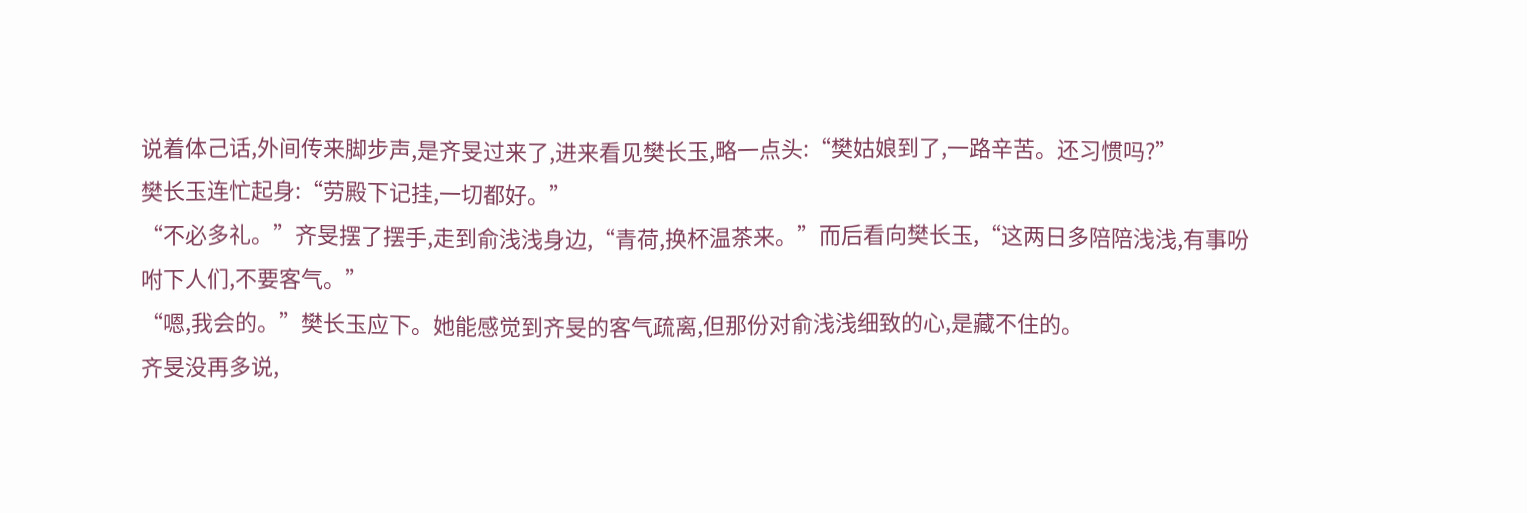说着体己话,外间传来脚步声,是齐旻过来了,进来看见樊长玉,略一点头:“樊姑娘到了,一路辛苦。还习惯吗?”
樊长玉连忙起身:“劳殿下记挂,一切都好。”
“不必多礼。”齐旻摆了摆手,走到俞浅浅身边,“青荷,换杯温茶来。”而后看向樊长玉,“这两日多陪陪浅浅,有事吩咐下人们,不要客气。”
“嗯,我会的。”樊长玉应下。她能感觉到齐旻的客气疏离,但那份对俞浅浅细致的心,是藏不住的。
齐旻没再多说,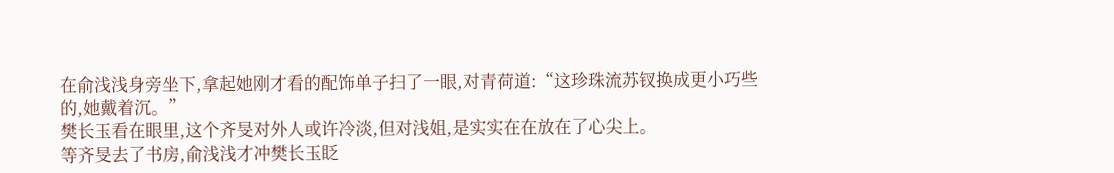在俞浅浅身旁坐下,拿起她刚才看的配饰单子扫了一眼,对青荷道:“这珍珠流苏钗换成更小巧些的,她戴着沉。”
樊长玉看在眼里,这个齐旻对外人或许冷淡,但对浅姐,是实实在在放在了心尖上。
等齐旻去了书房,俞浅浅才冲樊长玉眨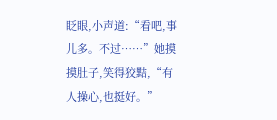眨眼,小声道:“看吧,事儿多。不过……”她摸摸肚子,笑得狡黠,“有人操心,也挺好。”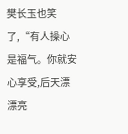樊长玉也笑了,“有人操心是福气。你就安心享受,后天漂漂亮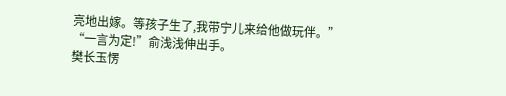亮地出嫁。等孩子生了,我带宁儿来给他做玩伴。”
“一言为定!”俞浅浅伸出手。
樊长玉愣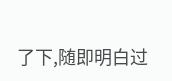了下,随即明白过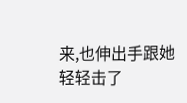来,也伸出手跟她轻轻击了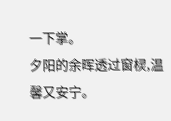一下掌。
夕阳的余晖透过窗棂,温馨又安宁。